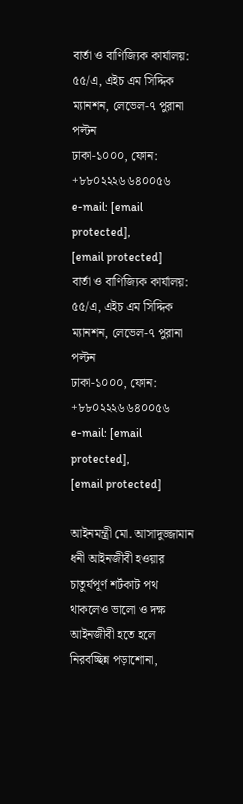বার্তা ও বাণিজ্যিক কার্যালয়:
৫৫/এ, এইচ এম সিদ্দিক ম্যানশন, লেভেল-৭ পুরানা পল্টন
ঢাকা-১০০০, ফোন: +৮৮০২২২৬৬৪০০৫৬
e-mail: [email protected],
[email protected]
বার্তা ও বাণিজ্যিক কার্যালয়:
৫৫/এ, এইচ এম সিদ্দিক ম্যানশন, লেভেল-৭ পুরানা পল্টন
ঢাকা-১০০০, ফোন: +৮৮০২২২৬৬৪০০৫৬
e-mail: [email protected],
[email protected]

আইনমন্ত্রী মো. আসাদুজ্জামান
ধনী আইনজীবী হওয়ার চাতুর্যপূর্ণ শর্টকাট পথ থাকলেও ভালো ও দক্ষ আইনজীবী হতে হলে নিরবচ্ছিন্ন পড়াশোনা,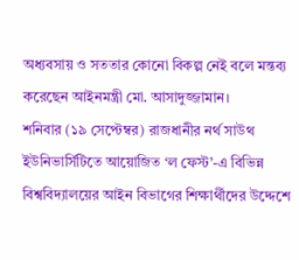অধ্যবসায় ও সততার কোনো বিকল্প নেই বলে মন্তব্য করেছেন আইনমন্ত্রী মো. আসাদুজ্জামান।
শনিবার (১৯ সেপ্টেম্বর) রাজধানীর নর্থ সাউথ ইউনিভার্সিটিতে আয়োজিত ‘ল ফেস্ট’-এ বিভিন্ন বিশ্ববিদ্যালয়ের আইন বিভাগের শিক্ষার্থীদের উদ্দেশে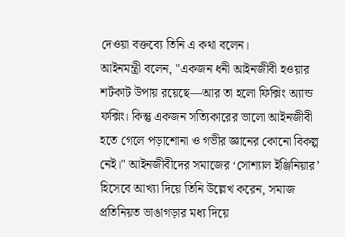দেওয়া বক্তব্যে তিনি এ কথা বলেন।
আইনমন্ত্রী বলেন, "একজন ধনী আইনজীবী হওয়ার শর্টকাট উপায় রয়েছে—আর তা হলো ফিক্সিং অ্যান্ড ফক্সিং। কিন্তু একজন সত্যিকারের ভালো আইনজীবী হতে গেলে পড়াশোনা ও গভীর জ্ঞানের কোনো বিকল্প নেই।" আইনজীবীদের সমাজের ‘সোশ্যাল ইঞ্জিনিয়ার’ হিসেবে আখ্যা দিয়ে তিনি উল্লেখ করেন, সমাজ প্রতিনিয়ত ভাঙাগড়ার মধ্য দিয়ে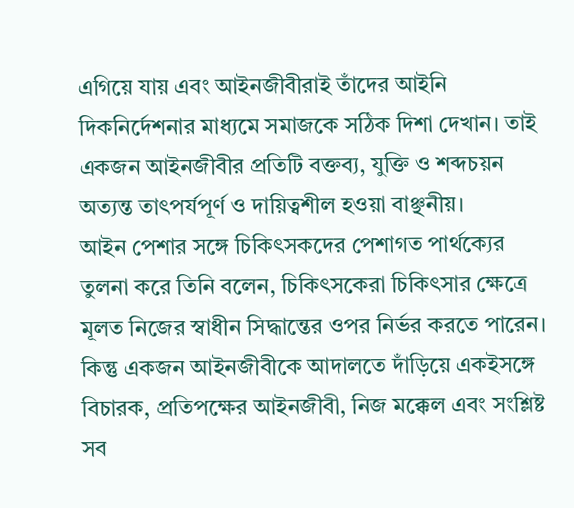এগিয়ে যায় এবং আইনজীবীরাই তাঁদের আইনি দিকনির্দেশনার মাধ্যমে সমাজকে সঠিক দিশা দেখান। তাই একজন আইনজীবীর প্রতিটি বক্তব্য, যুক্তি ও শব্দচয়ন অত্যন্ত তাৎপর্যপূর্ণ ও দায়িত্বশীল হওয়া বাঞ্ছনীয়।
আইন পেশার সঙ্গে চিকিৎসকদের পেশাগত পার্থক্যের তুলনা করে তিনি বলেন, চিকিৎসকেরা চিকিৎসার ক্ষেত্রে মূলত নিজের স্বাধীন সিদ্ধান্তের ওপর নির্ভর করতে পারেন। কিন্তু একজন আইনজীবীকে আদালতে দাঁড়িয়ে একইসঙ্গে বিচারক, প্রতিপক্ষের আইনজীবী, নিজ মক্কেল এবং সংশ্লিষ্ট সব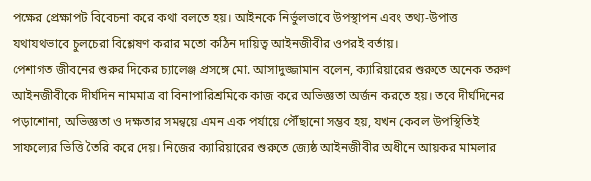পক্ষের প্রেক্ষাপট বিবেচনা করে কথা বলতে হয়। আইনকে নির্ভুলভাবে উপস্থাপন এবং তথ্য-উপাত্ত যথাযথভাবে চুলচেরা বিশ্লেষণ করার মতো কঠিন দায়িত্ব আইনজীবীর ওপরই বর্তায়।
পেশাগত জীবনের শুরুর দিকের চ্যালেঞ্জ প্রসঙ্গে মো. আসাদুজ্জামান বলেন, ক্যারিয়ারের শুরুতে অনেক তরুণ আইনজীবীকে দীর্ঘদিন নামমাত্র বা বিনাপারিশ্রমিকে কাজ করে অভিজ্ঞতা অর্জন করতে হয়। তবে দীর্ঘদিনের পড়াশোনা, অভিজ্ঞতা ও দক্ষতার সমন্বয়ে এমন এক পর্যায়ে পৌঁছানো সম্ভব হয়, যখন কেবল উপস্থিতিই সাফল্যের ভিত্তি তৈরি করে দেয়। নিজের ক্যারিয়ারের শুরুতে জ্যেষ্ঠ আইনজীবীর অধীনে আয়কর মামলার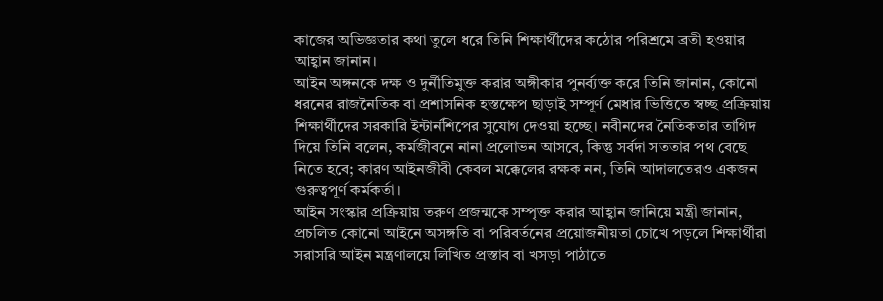কাজের অভিজ্ঞতার কথা তুলে ধরে তিনি শিক্ষার্থীদের কঠোর পরিশ্রমে ব্রতী হওয়ার আহ্বান জানান।
আইন অঙ্গনকে দক্ষ ও দুর্নীতিমুক্ত করার অঙ্গীকার পুনর্ব্যক্ত করে তিনি জানান, কোনো ধরনের রাজনৈতিক বা প্রশাসনিক হস্তক্ষেপ ছাড়াই সম্পূর্ণ মেধার ভিত্তিতে স্বচ্ছ প্রক্রিয়ায় শিক্ষার্থীদের সরকারি ইন্টার্নশিপের সুযোগ দেওয়া হচ্ছে। নবীনদের নৈতিকতার তাগিদ দিয়ে তিনি বলেন, কর্মজীবনে নানা প্রলোভন আসবে, কিন্তু সর্বদা সততার পথ বেছে নিতে হবে; কারণ আইনজীবী কেবল মক্কেলের রক্ষক নন, তিনি আদালতেরও একজন গুরুত্বপূর্ণ কর্মকর্তা।
আইন সংস্কার প্রক্রিয়ায় তরুণ প্রজন্মকে সম্পৃক্ত করার আহ্বান জানিয়ে মন্ত্রী জানান, প্রচলিত কোনো আইনে অসঙ্গতি বা পরিবর্তনের প্রয়োজনীয়তা চোখে পড়লে শিক্ষার্থীরা সরাসরি আইন মন্ত্রণালয়ে লিখিত প্রস্তাব বা খসড়া পাঠাতে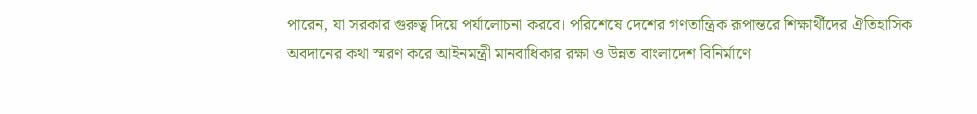পারেন, যা সরকার গুরুত্ব দিয়ে পর্যালোচনা করবে। পরিশেষে দেশের গণতান্ত্রিক রূপান্তরে শিক্ষার্থীদের ঐতিহাসিক অবদানের কথা স্মরণ করে আইনমন্ত্রী মানবাধিকার রক্ষা ও উন্নত বাংলাদেশ বিনির্মাণে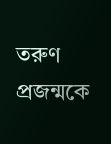তরুণ প্রজন্মকে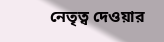নেতৃত্ব দেওয়ার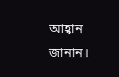আহ্বান জানান।